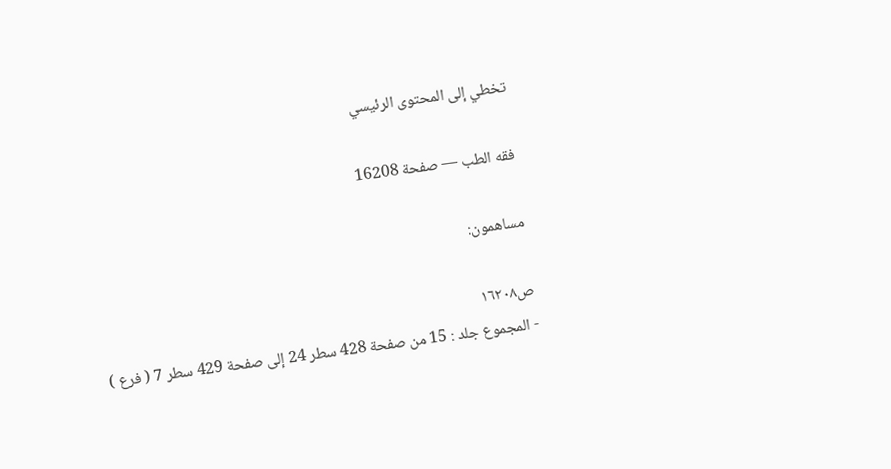تخطي إلى المحتوى الرئيسي

فقه الطب — صفحة 16208

مساهمون:

ص١٦٢٠٨
- المجموع جلد : 15 من صفحة 428 سطر 24 إلى صفحة 429 سطر 7 ( فرع )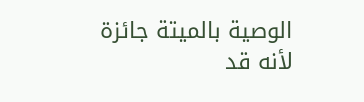الوصية بالميتة جائزة لأنه قد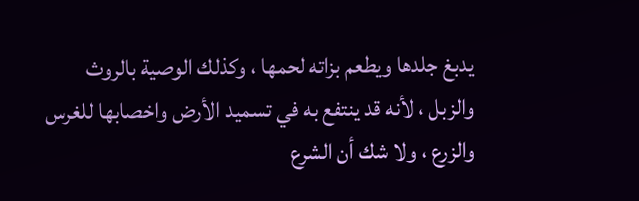يدبغ جلدها ويطعم بزاته لحمها ، وكذلك الوصية بالروث والزبل ، لأنه قد ينتفع به في تسميد الأرض واخصابها للغرس والزرع ، ولا شك أن الشرع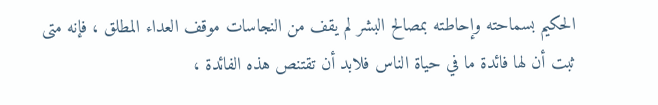الحكيم بسماحته وإحاطته بمصالح البشر لم يقف من النجاسات موقف العداء المطلق ، فإنه متى ثبت أن لها فائدة ما في حياة الناس فلابد أن تقتنص هذه الفائدة ،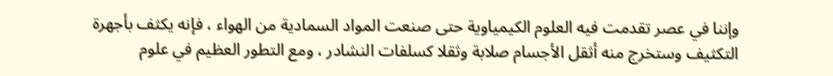وإننا في عصر تقدمت فيه العلوم الكيمياوية حتى صنعت المواد السمادية من الهواء ، فإنه يكثف بأجهرة التكثيف وستخرج منه أثقل الأجسام صلابة وثقلا كسلفات النشادر ، ومع التطور العظيم في علوم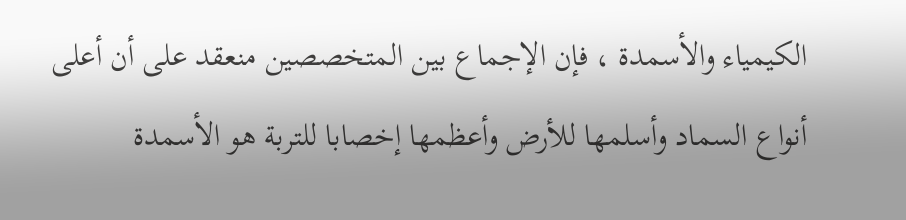الكيمياء والأسمدة ، فإن الإجماع بين المتخصصين منعقد على أن أعلى أنواع السماد وأسلمها للأرض وأعظمها إخصابا للتربة هو الأسمدة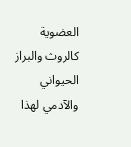العضوية كالروث والبراز الحيواني والآدمي لهذا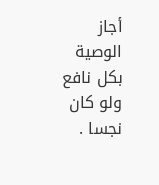أجاز الوصية بكل نافع ولو كان نجسا .